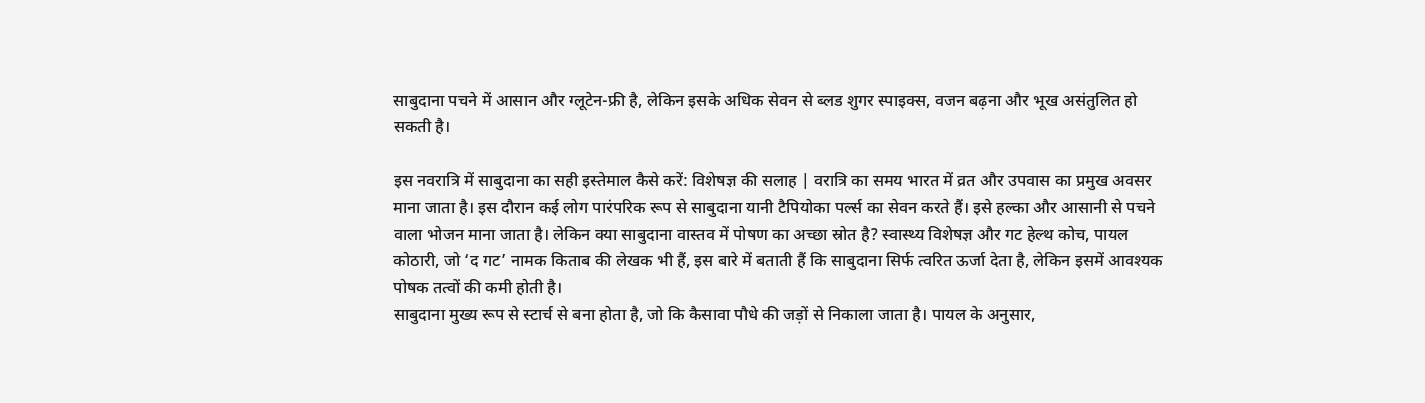साबुदाना पचने में आसान और ग्लूटेन-फ्री है, लेकिन इसके अधिक सेवन से ब्लड शुगर स्पाइक्स, वजन बढ़ना और भूख असंतुलित हो सकती है।

इस नवरात्रि में साबुदाना का सही इस्तेमाल कैसे करें: विशेषज्ञ की सलाह | वरात्रि का समय भारत में व्रत और उपवास का प्रमुख अवसर माना जाता है। इस दौरान कई लोग पारंपरिक रूप से साबुदाना यानी टैपियोका पर्ल्स का सेवन करते हैं। इसे हल्का और आसानी से पचने वाला भोजन माना जाता है। लेकिन क्या साबुदाना वास्तव में पोषण का अच्छा स्रोत है? स्वास्थ्य विशेषज्ञ और गट हेल्थ कोच, पायल कोठारी, जो ‘द गट’ नामक किताब की लेखक भी हैं, इस बारे में बताती हैं कि साबुदाना सिर्फ त्वरित ऊर्जा देता है, लेकिन इसमें आवश्यक पोषक तत्वों की कमी होती है।
साबुदाना मुख्य रूप से स्टार्च से बना होता है, जो कि कैसावा पौधे की जड़ों से निकाला जाता है। पायल के अनुसार,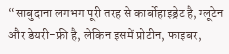“साबुदाना लगभग पूरी तरह से कार्बोहाइड्रेट है, ग्लूटेन और डेयरी-फ्री है, लेकिन इसमें प्रोटीन, फाइबर,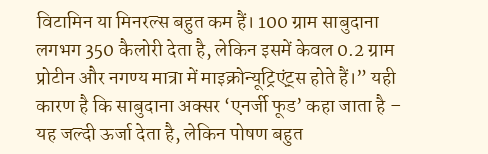विटामिन या मिनरल्स बहुत कम हैं। 100 ग्राम साबुदाना लगभग 350 कैलोरी देता है, लेकिन इसमें केवल 0.2 ग्राम प्रोटीन और नगण्य मात्रा में माइक्रोन्यूट्रिएंट्स होते हैं।” यही कारण है कि साबुदाना अक्सर ‘एनर्जी फूड’ कहा जाता है – यह जल्दी ऊर्जा देता है, लेकिन पोषण बहुत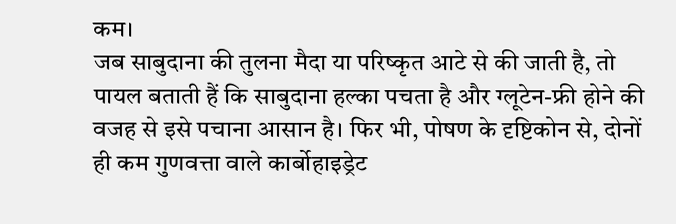कम।
जब साबुदाना की तुलना मैदा या परिष्कृत आटे से की जाती है, तो पायल बताती हैं कि साबुदाना हल्का पचता है और ग्लूटेन-फ्री होने की वजह से इसे पचाना आसान है। फिर भी, पोषण के दृष्टिकोन से, दोनों ही कम गुणवत्ता वाले कार्बोहाइड्रेट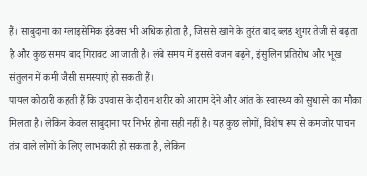हैं। साबुदाना का ग्लाइसेमिक इंडेक्स भी अधिक होता है, जिससे खाने के तुरंत बाद ब्लड शुगर तेजी से बढ़ता है और कुछ समय बाद गिरावट आ जाती है। लंबे समय में इससे वजन बढ़ने, इंसुलिन प्रतिरोध और भूख संतुलन में कमी जैसी समस्याएं हो सकती हैं।
पायल कोठारी कहती हैं कि उपवास के दौरान शरीर को आराम देने और आंत के स्वास्थ्य को सुधारने का मौका मिलता है। लेकिन केवल साबुदाना पर निर्भर होना सही नहीं है। यह कुछ लोगों, विशेष रूप से कमजोर पाचन तंत्र वाले लोगों के लिए लाभकारी हो सकता है, लेकिन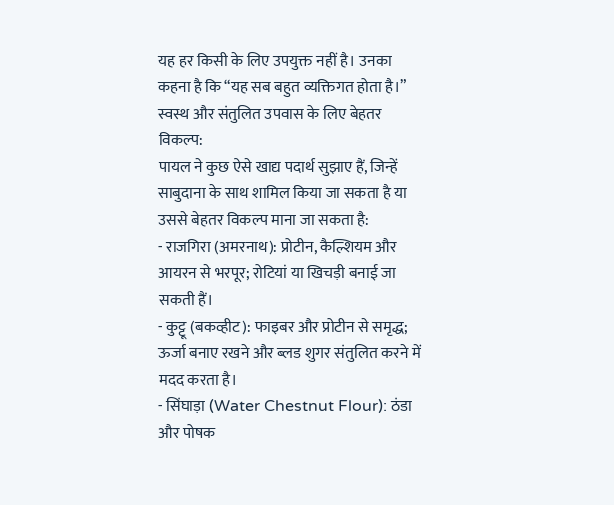यह हर किसी के लिए उपयुक्त नहीं है। उनका कहना है कि “यह सब बहुत व्यक्तिगत होता है।”
स्वस्थ और संतुलित उपवास के लिए बेहतर विकल्प:
पायल ने कुछ ऐसे खाद्य पदार्थ सुझाए हैं, जिन्हें साबुदाना के साथ शामिल किया जा सकता है या उससे बेहतर विकल्प माना जा सकता है:
- राजगिरा (अमरनाथ): प्रोटीन, कैल्शियम और आयरन से भरपूर; रोटियां या खिचड़ी बनाई जा सकती हैं।
- कुट्टू (बकव्हीट): फाइबर और प्रोटीन से समृद्ध; ऊर्जा बनाए रखने और ब्लड शुगर संतुलित करने में मदद करता है।
- सिंघाड़ा (Water Chestnut Flour): ठंडा और पोषक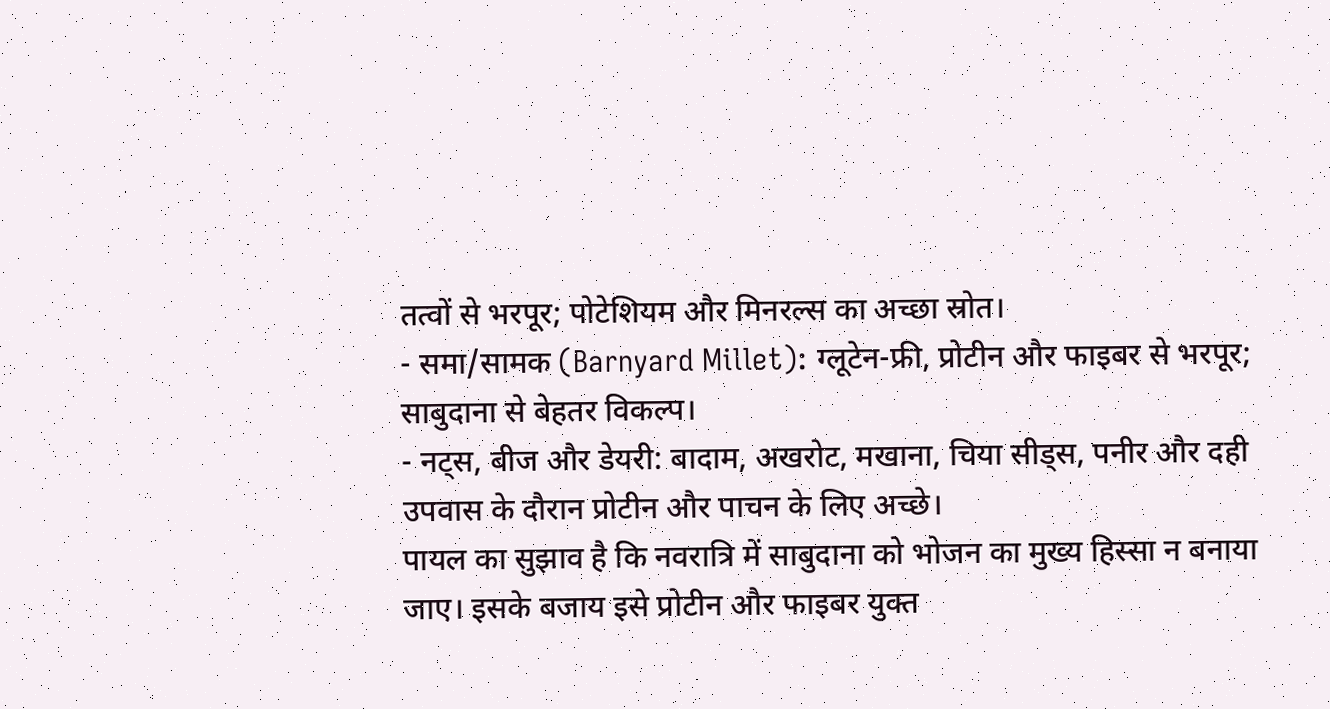तत्वों से भरपूर; पोटेशियम और मिनरल्स का अच्छा स्रोत।
- समा/सामक (Barnyard Millet): ग्लूटेन-फ्री, प्रोटीन और फाइबर से भरपूर; साबुदाना से बेहतर विकल्प।
- नट्स, बीज और डेयरी: बादाम, अखरोट, मखाना, चिया सीड्स, पनीर और दही उपवास के दौरान प्रोटीन और पाचन के लिए अच्छे।
पायल का सुझाव है कि नवरात्रि में साबुदाना को भोजन का मुख्य हिस्सा न बनाया जाए। इसके बजाय इसे प्रोटीन और फाइबर युक्त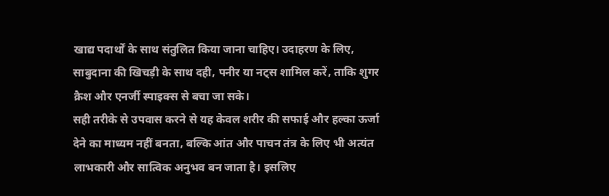खाद्य पदार्थों के साथ संतुलित किया जाना चाहिए। उदाहरण के लिए, साबुदाना की खिचड़ी के साथ दही, पनीर या नट्स शामिल करें, ताकि शुगर क्रैश और एनर्जी स्पाइक्स से बचा जा सके।
सही तरीके से उपवास करने से यह केवल शरीर की सफाई और हल्का ऊर्जा देने का माध्यम नहीं बनता, बल्कि आंत और पाचन तंत्र के लिए भी अत्यंत लाभकारी और सात्विक अनुभव बन जाता है। इसलिए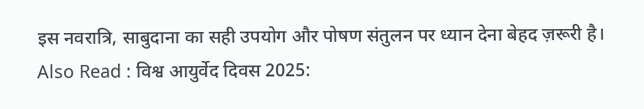इस नवरात्रि, साबुदाना का सही उपयोग और पोषण संतुलन पर ध्यान देना बेहद ज़रूरी है।
Also Read : विश्व आयुर्वेद दिवस 2025: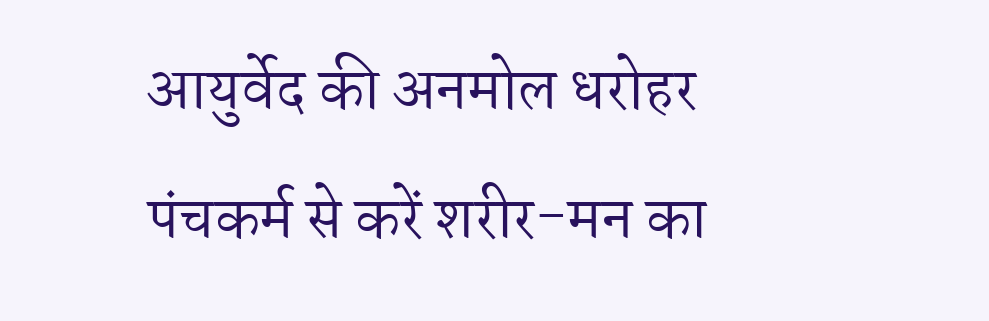आयुर्वेद की अनमोल धरोहर पंचकर्म से करें शरीर-मन का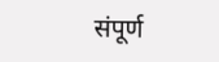संपूर्ण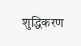शुद्धिकरण